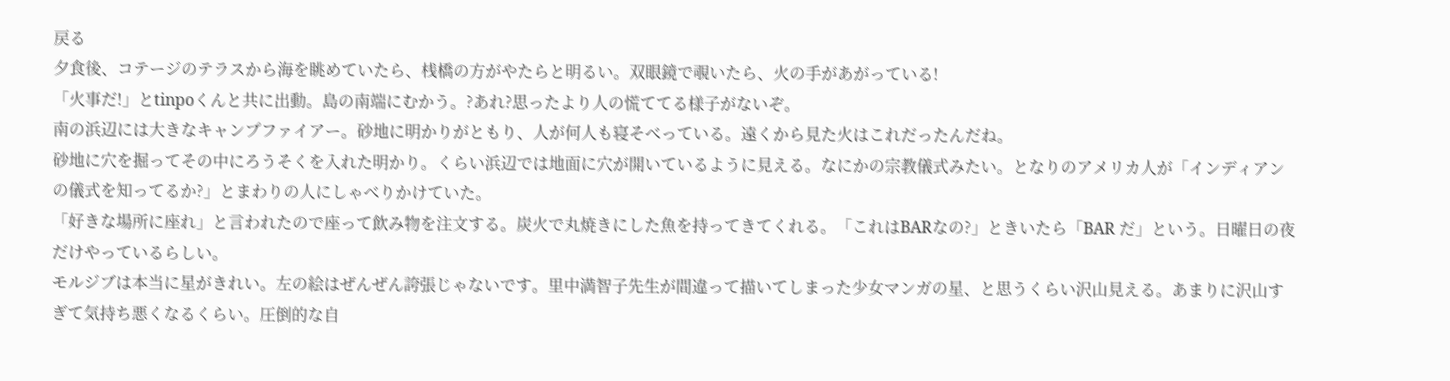戻る
夕食後、コテージのテラスから海を眺めていたら、桟橋の方がやたらと明るい。双眼鏡で覗いたら、火の手があがっている!
「火事だ!」とtinpoくんと共に出動。島の南端にむかう。?あれ?思ったより人の慌ててる様子がないぞ。
南の浜辺には大きなキャンプファイアー。砂地に明かりがともり、人が何人も寝そべっている。遠くから見た火はこれだったんだね。
砂地に穴を掘ってその中にろうそくを入れた明かり。くらい浜辺では地面に穴が開いているように見える。なにかの宗教儀式みたい。となりのアメリカ人が「インディアンの儀式を知ってるか?」とまわりの人にしゃべりかけていた。
「好きな場所に座れ」と言われたので座って飲み物を注文する。炭火で丸焼きにした魚を持ってきてくれる。「これはBARなの?」ときいたら「BAR だ」という。日曜日の夜だけやっているらしい。
モルジブは本当に星がきれい。左の絵はぜんぜん誇張じゃないです。里中満智子先生が間違って描いてしまった少女マンガの星、と思うくらい沢山見える。あまりに沢山すぎて気持ち悪くなるくらい。圧倒的な自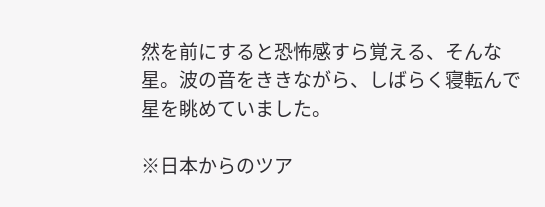然を前にすると恐怖感すら覚える、そんな星。波の音をききながら、しばらく寝転んで星を眺めていました。

※日本からのツア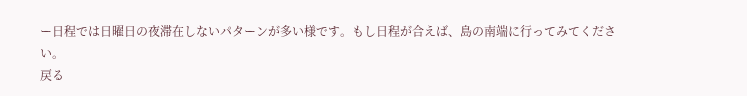ー日程では日曜日の夜滞在しないパターンが多い様です。もし日程が合えば、島の南端に行ってみてください。
戻る